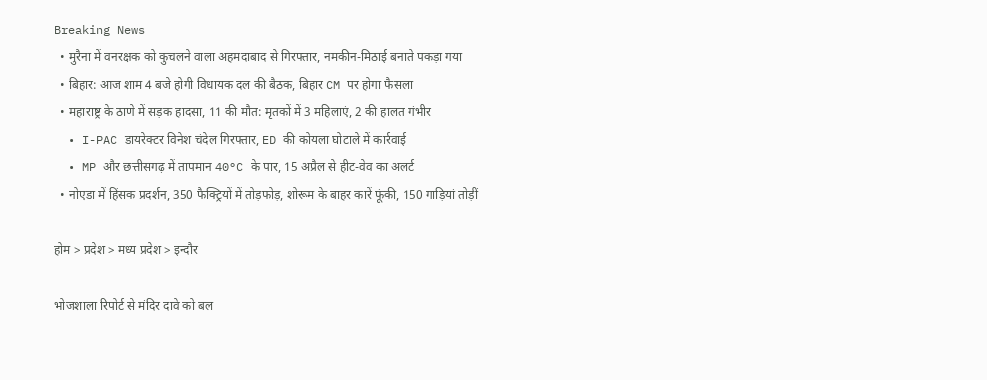Breaking News
  • मुरैना में वनरक्षक को कुचलने वाला अहमदाबाद से गिरफ्तार, नमकीन-मिठाई बनाते पकड़ा गया
  • बिहार: आज शाम 4 बजे होगी विधायक दल की बैठक, बिहार CM पर होगा फैसला
  • महाराष्ट्र के ठाणे में सड़क हादसा, 11 की मौत: मृतकों में 3 महिलाएं, 2 की हालत गंभीर
  • I-PAC डायरेक्टर विनेश चंदेल गिरफ्तार, ED की कोयला घोटाले में कार्रवाई
  • MP और छत्तीसगढ़ में तापमान 40°C के पार, 15 अप्रैल से हीट-वेव का अलर्ट
  • नोएडा में हिंसक प्रदर्शन, 350 फैक्ट्रियों में तोड़फोड़, शोरूम के बाहर कारें फूंकी, 150 गाड़ियां तोड़ीं

होम > प्रदेश > मध्य प्रदेश > इन्दौर

भोजशाला रिपोर्ट से मंदिर दावे को बल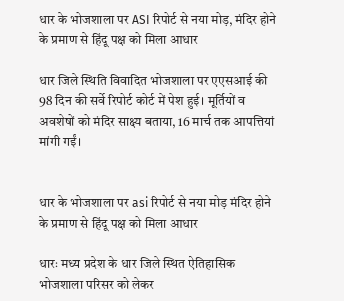धार के भोजशाला पर ASI रिपोर्ट से नया मोड़, मंदिर होने के प्रमाण से हिंदू पक्ष को मिला आधार

धार जिले स्थिति विवादित भोजशाला पर एएसआई की 98 दिन की सर्वे रिपोर्ट कोर्ट में पेश हुई। मूर्तियों व अवशेषों को मंदिर साक्ष्य बताया, 16 मार्च तक आपत्तियां मांगी गईं।


धार के भोजशाला पर asi रिपोर्ट से नया मोड़ मंदिर होने के प्रमाण से हिंदू पक्ष को मिला आधार

धारः मध्य प्रदेश के धार जिले स्थित ऐतिहासिक भोजशाला परिसर को लेकर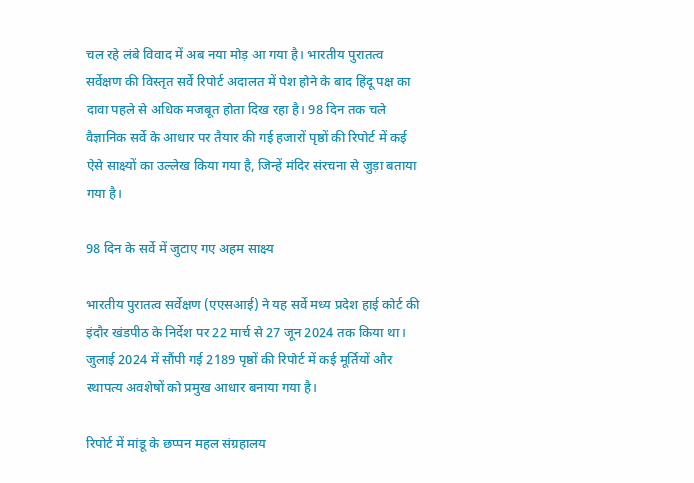चल रहे लंबे विवाद में अब नया मोड़ आ गया है। भारतीय पुरातत्व सर्वेक्षण की विस्तृत सर्वे रिपोर्ट अदालत में पेश होने के बाद हिंदू पक्ष का दावा पहले से अधिक मजबूत होता दिख रहा है। 98 दिन तक चले वैज्ञानिक सर्वे के आधार पर तैयार की गई हजारों पृष्ठों की रिपोर्ट में कई ऐसे साक्ष्यों का उल्लेख किया गया है, जिन्हें मंदिर संरचना से जुड़ा बताया गया है।

98 दिन के सर्वे में जुटाए गए अहम साक्ष्य

भारतीय पुरातत्व सर्वेक्षण (एएसआई) ने यह सर्वे मध्य प्रदेश हाई कोर्ट की इंदौर खंडपीठ के निर्देश पर 22 मार्च से 27 जून 2024 तक किया था। जुलाई 2024 में सौंपी गई 2189 पृष्ठों की रिपोर्ट में कई मूर्तियों और स्थापत्य अवशेषों को प्रमुख आधार बनाया गया है।

रिपोर्ट में मांडू के छप्पन महल संग्रहालय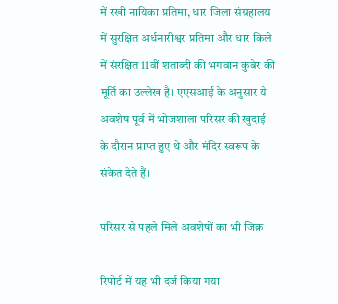में रखी नायिका प्रतिमा, धार जिला संग्रहालय में सुरक्षित अर्धनारीश्वर प्रतिमा और धार किले में संरक्षित 11वीं शताब्दी की भगवान कुबेर की मूर्ति का उल्लेख है। एएसआई के अनुसार ये अवशेष पूर्व में भोजशाला परिसर की खुदाई के दौरान प्राप्त हुए थे और मंदिर स्वरूप के संकेत देते हैं।

परिसर से पहले मिले अवशेषों का भी जिक्र

रिपोर्ट में यह भी दर्ज किया गया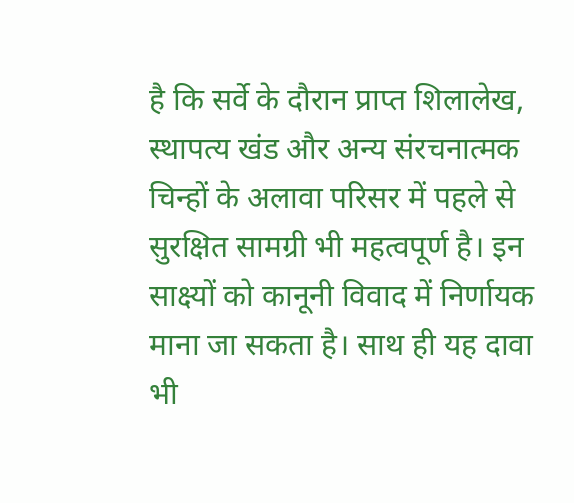है कि सर्वे के दौरान प्राप्त शिलालेख, स्थापत्य खंड और अन्य संरचनात्मक चिन्हों के अलावा परिसर में पहले से सुरक्षित सामग्री भी महत्वपूर्ण है। इन साक्ष्यों को कानूनी विवाद में निर्णायक माना जा सकता है। साथ ही यह दावा भी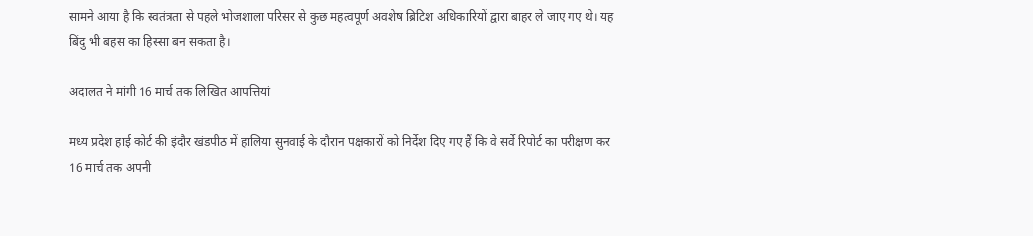सामने आया है कि स्वतंत्रता से पहले भोजशाला परिसर से कुछ महत्वपूर्ण अवशेष ब्रिटिश अधिकारियों द्वारा बाहर ले जाए गए थे। यह बिंदु भी बहस का हिस्सा बन सकता है।

अदालत ने मांगी 16 मार्च तक लिखित आपत्तियां

मध्य प्रदेश हाई कोर्ट की इंदौर खंडपीठ में हालिया सुनवाई के दौरान पक्षकारों को निर्देश दिए गए हैं कि वे सर्वे रिपोर्ट का परीक्षण कर 16 मार्च तक अपनी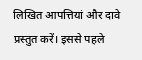लिखित आपत्तियां और दावे प्रस्तुत करें। इससे पहले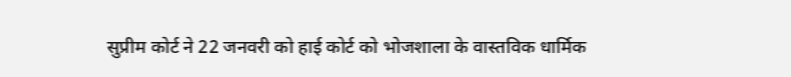सुप्रीम कोर्ट ने 22 जनवरी को हाई कोर्ट को भोजशाला के वास्तविक धार्मिक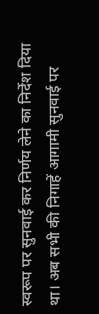स्वरूप पर सुनवाई कर निर्णय लेने का निर्देश दिया था। अब सभी की निगाहें आगामी सुनवाई पर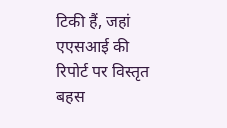टिकी हैं, जहां एएसआई की रिपोर्ट पर विस्तृत बहस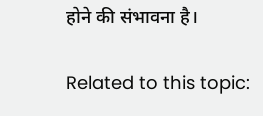होने की संभावना है।

Related to this topic: